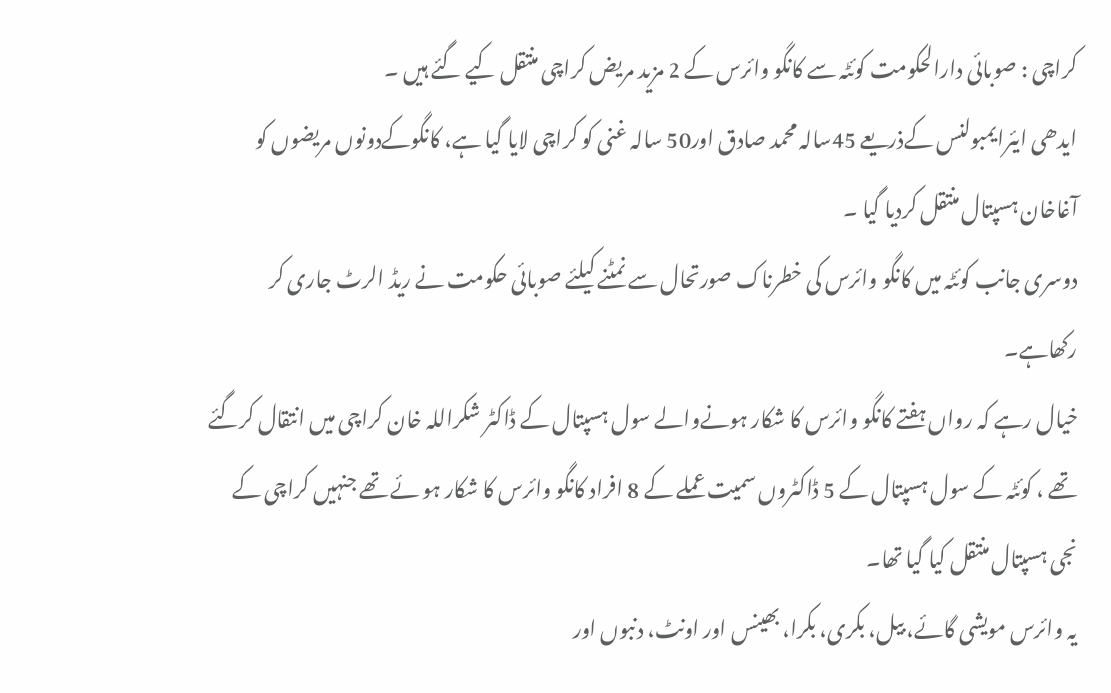کراچی : صوبائی دارالحکومت کوئٹہ سے کانگو وائرس کے 2 مزید مریض کراچی منتقل کیے گئے ہیں ۔
ایدھی ایئرایمبولنس کےذریعے 45سالہ محمد صادق اور50 سالہ غنی کو کراچی لایا گیا ہے، کانگوکےدونوں مریضوں کو آغاخان ہسپتال منتقل کردیا گیا ۔
دوسری جانب کوئٹہ میں کانگو وائرس کی خطرناک صورتحال سے نمٹنے کیلئے صوبائی حکومت نے ریڈ الرٹ جاری کر رکھاہے۔
خیال رہے کہ رواں ہفتے کانگو وائرس کا شکار ہونےوالے سول ہسپتال کے ڈاکٹر شکراللہ خان کراچی میں انتقال کرگئے تھے ، کوئٹہ کے سول ہسپتال کے 5 ڈاکٹروں سمیت عملے کے 8 افراد کانگو وائرس کا شکار ہو ئے تھے جنہیں کراچی کے نجی ہسپتال منتقل کیا گیا تھا۔
یہ وائرس مویشی گائے، بیل، بکری، بکرا، بھینس اور اونٹ، دنبوں اور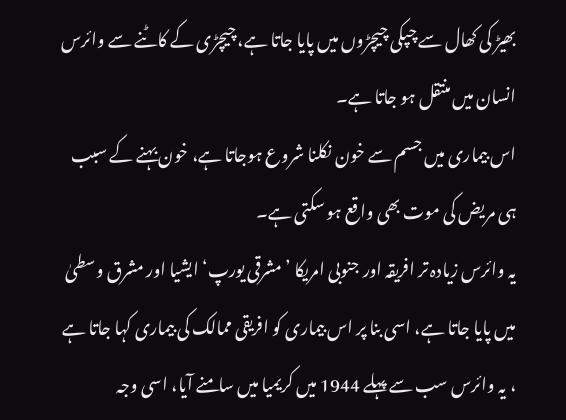بھیڑ کی کھال سے چپکی چیچڑوں میں پایا جاتا ہے، چیچڑی کے کاٹنے سے وائرس انسان میں منتقل ہو جاتا ہے۔
اس بیماری میں جسم سے خون نکلنا شروع ہوجاتا ہے، خون بہنے کے سبب ہی مریض کی موت بھی واقع ہو سکتی ہے۔
یہ وائرس زیادہ تر افریقہ اور جنوبی امریکا ’مشرقی یورپ‘ ایشیا اور مشرق وسطیٰ میں پایا جاتا ہے، اسی بنا پر اس بیماری کو افریقی ممالک کی بیماری کہا جاتا ہے ، یہ وائرس سب سے پہلے 1944 میں کریمیا میں سامنے آیا، اسی وجہ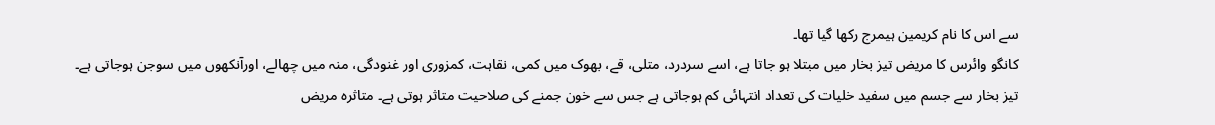سے اس کا نام کریمین ہیمرج رکھا گیا تھا۔
کانگو وائرس کا مریض تیز بخار میں مبتلا ہو جاتا ہے، اسے سردرد، متلی، قے، بھوک میں کمی، نقاہت، کمزوری اور غنودگی، منہ میں چھالے، اورآنکھوں میں سوجن ہوجاتی ہے۔
تیز بخار سے جسم میں سفید خلیات کی تعداد انتہائی کم ہوجاتی ہے جس سے خون جمنے کی صلاحیت متاثر ہوتی ہے۔ متاثرہ مریض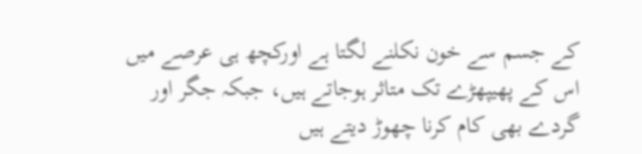کے جسم سے خون نکلنے لگتا ہے اورکچھ ہی عرصے میں اس کے پھیپھڑے تک متاثر ہوجاتے ہیں، جبکہ جگر اور گردے بھی کام کرنا چھوڑ دیتے ہیں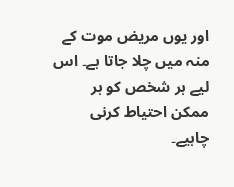اور یوں مریض موت کے منہ میں چلا جاتا ہے۔ اس لیے ہر شخص کو ہر ممکن احتیاط کرنی چاہیے۔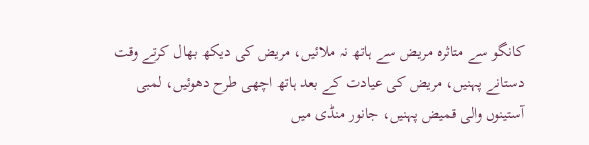کانگو سے متاثرہ مریض سے ہاتھ نہ ملائیں، مریض کی دیکھ بھال کرتے وقت دستانے پہنیں، مریض کی عیادت کے بعد ہاتھ اچھی طرح دھوئیں، لمبی آستینوں والی قمیض پہنیں، جانور منڈی میں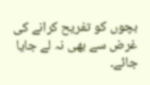بچوں کو تفریح کرانے کی غرض سے بھی نہ لے جایا جائے۔